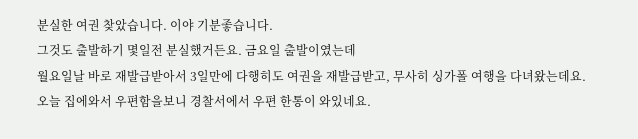분실한 여권 찾았습니다. 이야 기분좋습니다.
그것도 출발하기 몇일전 분실했거든요. 금요일 출발이였는데
월요일날 바로 재발급받아서 3일만에 다행히도 여권을 재발급받고, 무사히 싱가폴 여행을 다녀왔는데요.
오늘 집에와서 우편함을보니 경찰서에서 우편 한통이 와있네요.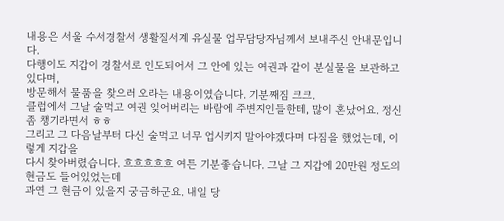내용은 서울 수서경찰서 생활질서계 유실물 업무담당자님께서 보내주신 안내문입니다.
다행이도 지갑이 경찰서로 인도되어서 그 안에 있는 여권과 같이 분실물을 보관하고 있다며,
방문해서 물품을 찾으러 오라는 내용이였습니다. 기분째짐 크크.
클럽에서 그날 술먹고 여권 잊어버리는 바람에 주변지인들한테, 많이 혼났어요. 정신좀 챙기라면서 ㅎㅎ
그리고 그 다음날부터 다신 술먹고 너무 업시키지 말아야겠다며 다짐을 했었는데, 이렇게 지갑을
다시 찾아버렸습니다. 흐흐흐흐흐 여튼 기분좋습니다. 그날 그 지갑에 20만원 정도의 현금도 들어있었는데
과연 그 현금이 있을지 궁금하군요. 내일 당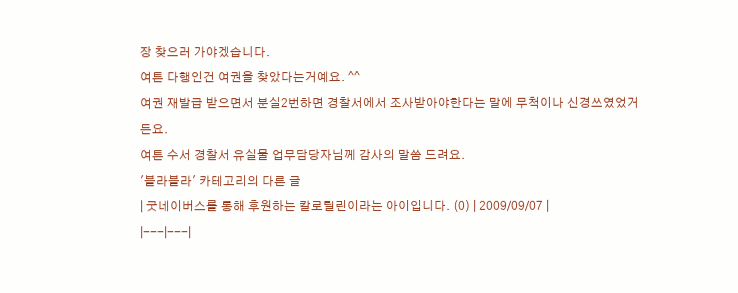장 찾으러 가야겠습니다.
여튼 다행인건 여권을 찾았다는거예요. ^^
여권 재발급 받으면서 분실2번하면 경찰서에서 조사받아야한다는 말에 무척이나 신경쓰였었거든요.
여튼 수서 경찰서 유실물 업무담당자님께 감사의 말씀 드려요.
'블라블라' 카테고리의 다른 글
| 굿네이버스를 통해 후원하는 칼로릴린이라는 아이입니다. (0) | 2009/09/07 |
|---|---|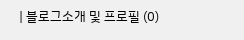| 블로그소개 및 프로필 (0)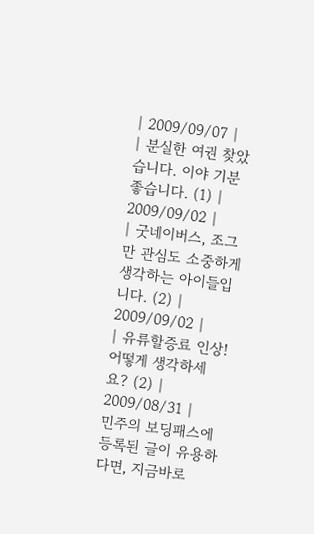| 2009/09/07 |
| 분실한 여권 찾았습니다. 이야 기분좋습니다. (1) | 2009/09/02 |
| 굿네이버스, 조그만 관심도 소중하게 생각하는 아이들입니다. (2) | 2009/09/02 |
| 유류할증료 인상! 어떻게 생각하세요? (2) | 2009/08/31 |
민주의 보딩패스에 등록된 글이 유용하다면, 지금바로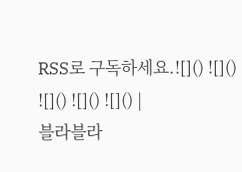RSS로 구독하세요.![]() ![]() ![]() ![]() ![]() |
블라블라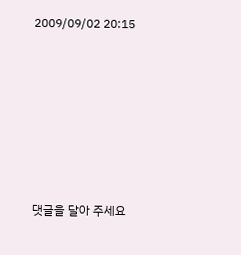2009/09/02 20:15











댓글을 달아 주세요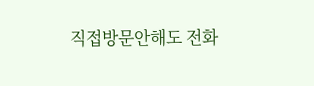직접방문안해도 전화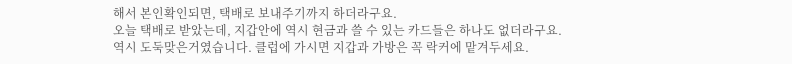해서 본인확인되면, 택배로 보내주기까지 하더라구요.
오늘 택배로 받았는데, 지갑안에 역시 현금과 쓸 수 있는 카드들은 하나도 없더라구요.
역시 도둑맞은거였습니다. 클럽에 가시면 지갑과 가방은 꼭 락커에 맡겨두세요.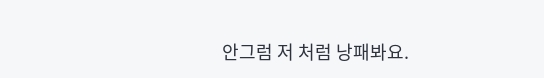안그럼 저 처럼 낭패봐요.